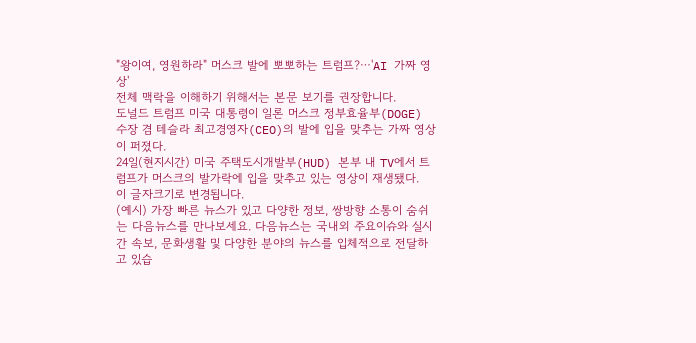"왕이여, 영원하라" 머스크 발에 뽀뽀하는 트럼프?⋯'AI 가짜 영상'
전체 맥락을 이해하기 위해서는 본문 보기를 권장합니다.
도널드 트럼프 미국 대통령이 일론 머스크 정부효율부(DOGE) 수장 겸 테슬라 최고경영자(CEO)의 발에 입을 맞추는 가짜 영상이 퍼졌다.
24일(현지시간) 미국 주택도시개발부(HUD) 본부 내 TV에서 트럼프가 머스크의 발가락에 입을 맞추고 있는 영상이 재생됐다.
이 글자크기로 변경됩니다.
(예시) 가장 빠른 뉴스가 있고 다양한 정보, 쌍방향 소통이 숨쉬는 다음뉴스를 만나보세요. 다음뉴스는 국내외 주요이슈와 실시간 속보, 문화생활 및 다양한 분야의 뉴스를 입체적으로 전달하고 있습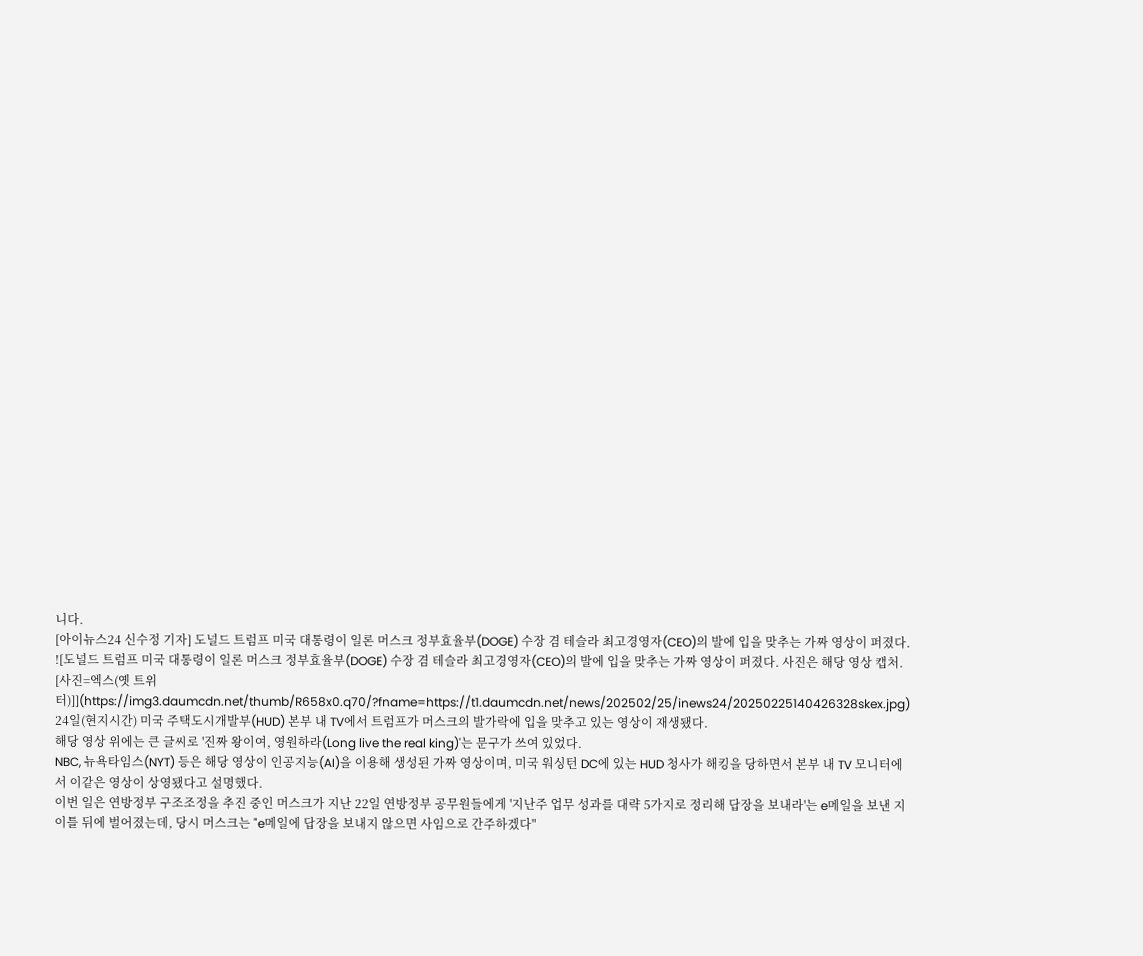니다.
[아이뉴스24 신수정 기자] 도널드 트럼프 미국 대통령이 일론 머스크 정부효율부(DOGE) 수장 겸 테슬라 최고경영자(CEO)의 발에 입을 맞추는 가짜 영상이 퍼졌다.
![도널드 트럼프 미국 대통령이 일론 머스크 정부효율부(DOGE) 수장 겸 테슬라 최고경영자(CEO)의 발에 입을 맞추는 가짜 영상이 퍼졌다. 사진은 해당 영상 캡처. [사진=엑스(옛 트위터)]](https://img3.daumcdn.net/thumb/R658x0.q70/?fname=https://t1.daumcdn.net/news/202502/25/inews24/20250225140426328skex.jpg)
24일(현지시간) 미국 주택도시개발부(HUD) 본부 내 TV에서 트럼프가 머스크의 발가락에 입을 맞추고 있는 영상이 재생됐다.
해당 영상 위에는 큰 글씨로 '진짜 왕이여, 영원하라(Long live the real king)'는 문구가 쓰여 있었다.
NBC, 뉴욕타임스(NYT) 등은 해당 영상이 인공지능(AI)을 이용해 생성된 가짜 영상이며, 미국 워싱턴 DC에 있는 HUD 청사가 해킹을 당하면서 본부 내 TV 모니터에서 이같은 영상이 상영됐다고 설명했다.
이번 일은 연방정부 구조조정을 추진 중인 머스크가 지난 22일 연방정부 공무원들에게 '지난주 업무 성과를 대략 5가지로 정리해 답장을 보내라'는 e메일을 보낸 지 이틀 뒤에 벌어졌는데, 당시 머스크는 "e메일에 답장을 보내지 않으면 사임으로 간주하겠다"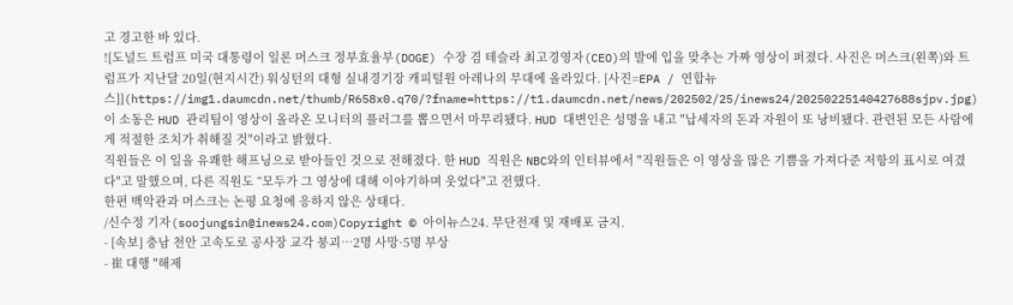고 경고한 바 있다.
![도널드 트럼프 미국 대통령이 일론 머스크 정부효율부(DOGE) 수장 겸 테슬라 최고경영자(CEO)의 발에 입을 맞추는 가짜 영상이 퍼졌다. 사진은 머스크(왼쪽)와 트럼프가 지난달 20일(현지시간) 워싱턴의 대형 실내경기장 캐피털원 아레나의 무대에 올라있다. [사진=EPA / 연합뉴스]](https://img1.daumcdn.net/thumb/R658x0.q70/?fname=https://t1.daumcdn.net/news/202502/25/inews24/20250225140427688sjpv.jpg)
이 소동은 HUD 관리팀이 영상이 올라온 모니터의 플러그를 뽑으면서 마무리됐다. HUD 대변인은 성명을 내고 "납세자의 돈과 자원이 또 낭비됐다. 관련된 모든 사람에게 적절한 조치가 취해질 것"이라고 밝혔다.
직원들은 이 일을 유쾌한 해프닝으로 받아들인 것으로 전해졌다. 한 HUD 직원은 NBC와의 인터뷰에서 "직원들은 이 영상을 많은 기쁨을 가져다준 저항의 표시로 여겼다"고 말했으며, 다른 직원도 “모두가 그 영상에 대해 이야기하며 웃었다"고 전했다.
한편 백악관과 머스크는 논평 요청에 응하지 않은 상태다.
/신수정 기자(soojungsin@inews24.com)Copyright © 아이뉴스24. 무단전재 및 재배포 금지.
- [속보] 충남 천안 고속도로 공사장 교각 붕괴⋯2명 사망·5명 부상
- 崔 대행 "해제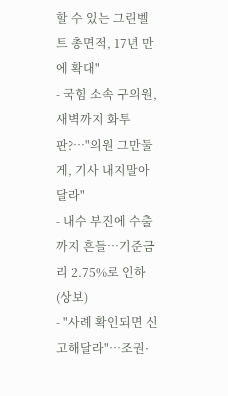할 수 있는 그린벨트 총면적, 17년 만에 확대"
- 국힘 소속 구의원, 새벽까지 화투판?⋯"의원 그만둘게, 기사 내지말아 달라"
- 내수 부진에 수출까지 흔들…기준금리 2.75%로 인하(상보)
- "사례 확인되면 신고해달라"…조권·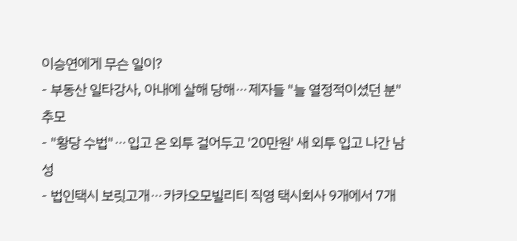이승연에게 무슨 일이?
- 부동산 일타강사, 아내에 살해 당해⋯제자들 "늘 열정적이셨던 분" 추모
- "황당 수법"⋯입고 온 외투 걸어두고 '20만원' 새 외투 입고 나간 남성
- 법인택시 보릿고개⋯카카오모빌리티 직영 택시회사 9개에서 7개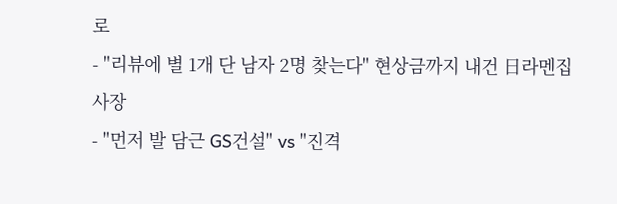로
- "리뷰에 별 1개 단 남자 2명 찾는다" 현상금까지 내건 日라멘집 사장
- "먼저 발 담근 GS건설" vs "진격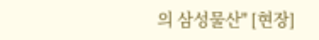의 삼성물산" [현장]